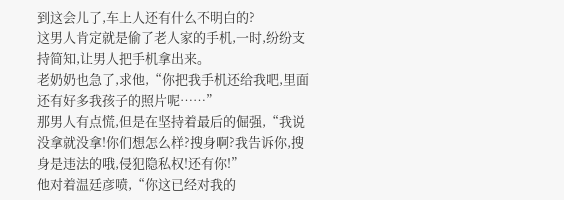到这会儿了,车上人还有什么不明白的?
这男人肯定就是偷了老人家的手机,一时,纷纷支持简知,让男人把手机拿出来。
老奶奶也急了,求他,“你把我手机还给我吧,里面还有好多我孩子的照片呢……”
那男人有点慌,但是在坚持着最后的倔强,“我说没拿就没拿!你们想怎么样?搜身啊?我告诉你,搜身是违法的哦,侵犯隐私权!还有你!”
他对着温廷彦喷,“你这已经对我的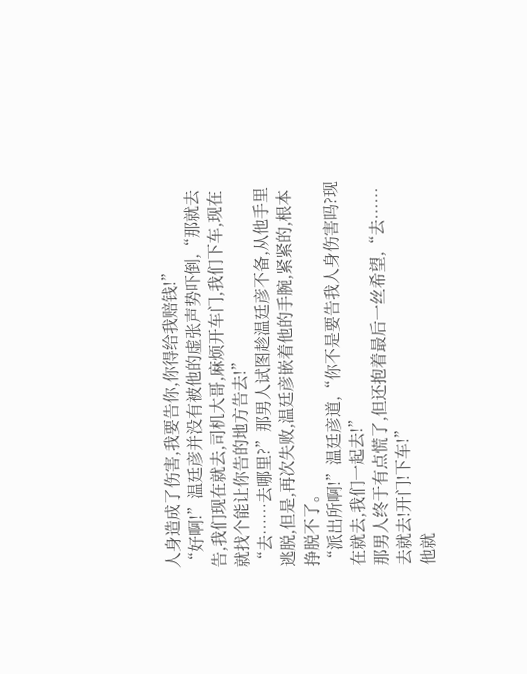人身造成了伤害,我要告你,你得给我赔钱!”
“好啊!”温廷彦并没有被他的虚张声势吓倒,“那就去告,我们现在就去,司机大哥,麻烦开车门,我们下车,现在就找个能让你告的地方告去!”
“去……去哪里?”那男人试图趁温廷彦不备,从他手里逃脱,但是,再次失败,温廷彦嵌着他的手腕,紧紧的,根本挣脱不了。
“派出所啊!”温廷彦道,“你不是要告我人身伤害吗?现在就去,我们一起去!”
那男人终于有点慌了,但还抱着最后一丝希望,“去……去就去!开门!下车!”
他就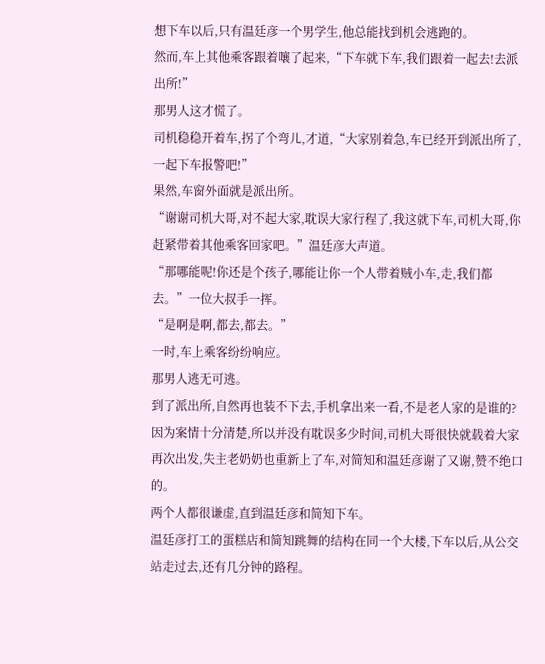想下车以后,只有温廷彦一个男学生,他总能找到机会逃跑的。
然而,车上其他乘客跟着嚷了起来,“下车就下车,我们跟着一起去!去派出所!”
那男人这才慌了。
司机稳稳开着车,拐了个弯儿,才道,“大家别着急,车已经开到派出所了,一起下车报警吧!”
果然,车窗外面就是派出所。
“谢谢司机大哥,对不起大家,耽误大家行程了,我这就下车,司机大哥,你赶紧带着其他乘客回家吧。”温廷彦大声道。
“那哪能呢!你还是个孩子,哪能让你一个人带着贼小车,走,我们都去。”一位大叔手一挥。
“是啊是啊,都去,都去。”
一时,车上乘客纷纷响应。
那男人逃无可逃。
到了派出所,自然再也装不下去,手机拿出来一看,不是老人家的是谁的?
因为案情十分清楚,所以并没有耽误多少时间,司机大哥很快就载着大家再次出发,失主老奶奶也重新上了车,对简知和温廷彦谢了又谢,赞不绝口的。
两个人都很谦虚,直到温廷彦和简知下车。
温廷彦打工的蛋糕店和简知跳舞的结构在同一个大楼,下车以后,从公交站走过去,还有几分钟的路程。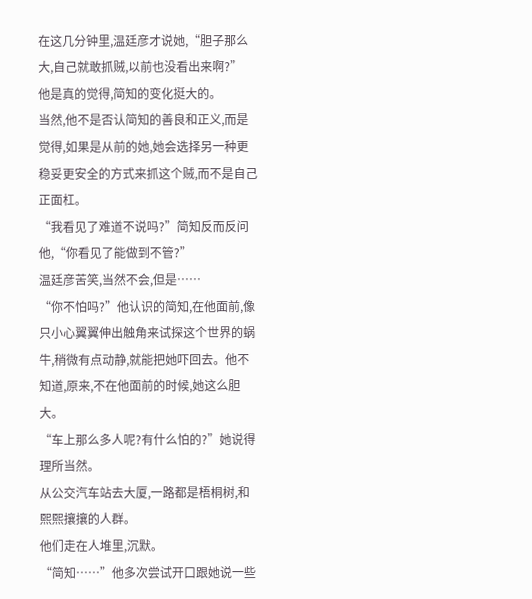在这几分钟里,温廷彦才说她,“胆子那么大,自己就敢抓贼,以前也没看出来啊?”
他是真的觉得,简知的变化挺大的。
当然,他不是否认简知的善良和正义,而是觉得,如果是从前的她,她会选择另一种更稳妥更安全的方式来抓这个贼,而不是自己正面杠。
“我看见了难道不说吗?”简知反而反问他,“你看见了能做到不管?”
温廷彦苦笑,当然不会,但是……
“你不怕吗?”他认识的简知,在他面前,像只小心翼翼伸出触角来试探这个世界的蜗牛,稍微有点动静,就能把她吓回去。他不知道,原来,不在他面前的时候,她这么胆大。
“车上那么多人呢?有什么怕的?”她说得理所当然。
从公交汽车站去大厦,一路都是梧桐树,和熙熙攘攘的人群。
他们走在人堆里,沉默。
“简知……”他多次尝试开口跟她说一些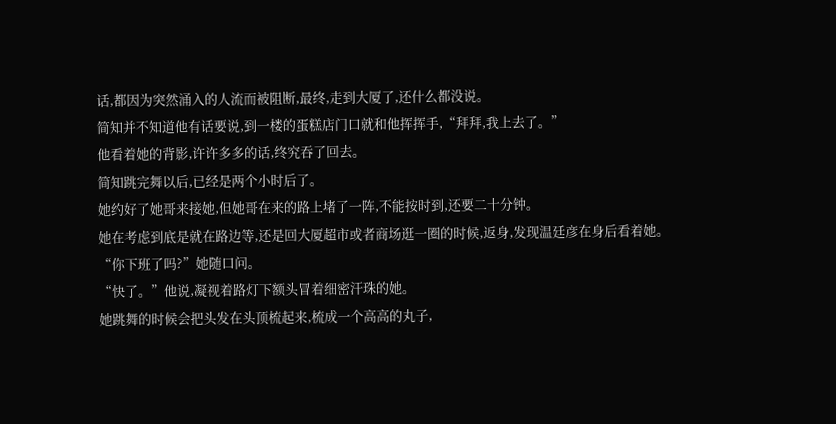话,都因为突然涌入的人流而被阻断,最终,走到大厦了,还什么都没说。
简知并不知道他有话要说,到一楼的蛋糕店门口就和他挥挥手,“拜拜,我上去了。”
他看着她的背影,许许多多的话,终究吞了回去。
简知跳完舞以后,已经是两个小时后了。
她约好了她哥来接她,但她哥在来的路上堵了一阵,不能按时到,还要二十分钟。
她在考虑到底是就在路边等,还是回大厦超市或者商场逛一圈的时候,返身,发现温廷彦在身后看着她。
“你下班了吗?”她随口问。
“快了。”他说,凝视着路灯下额头冒着细密汗珠的她。
她跳舞的时候会把头发在头顶梳起来,梳成一个高高的丸子,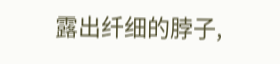露出纤细的脖子,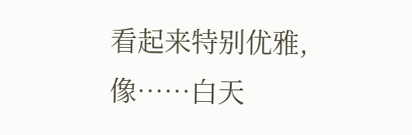看起来特别优雅,像……白天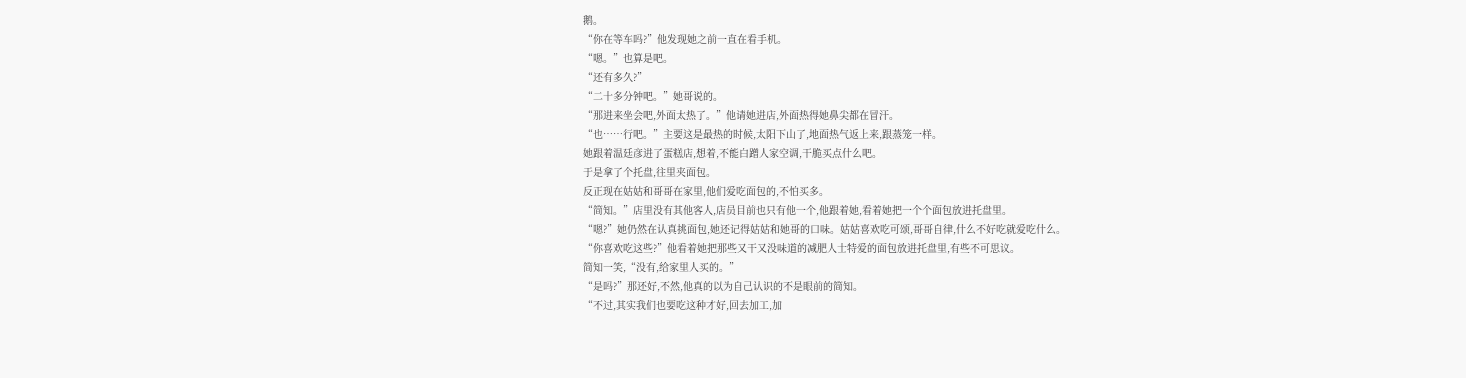鹅。
“你在等车吗?”他发现她之前一直在看手机。
“嗯。”也算是吧。
“还有多久?”
“二十多分钟吧。”她哥说的。
“那进来坐会吧,外面太热了。”他请她进店,外面热得她鼻尖都在冒汗。
“也……行吧。”主要这是最热的时候,太阳下山了,地面热气返上来,跟蒸笼一样。
她跟着温廷彦进了蛋糕店,想着,不能白蹭人家空调,干脆买点什么吧。
于是拿了个托盘,往里夹面包。
反正现在姑姑和哥哥在家里,他们爱吃面包的,不怕买多。
“简知。”店里没有其他客人,店员目前也只有他一个,他跟着她,看着她把一个个面包放进托盘里。
“嗯?”她仍然在认真挑面包,她还记得姑姑和她哥的口味。姑姑喜欢吃可颂,哥哥自律,什么不好吃就爱吃什么。
“你喜欢吃这些?”他看着她把那些又干又没味道的减肥人士特爱的面包放进托盘里,有些不可思议。
简知一笑,“没有,给家里人买的。”
“是吗?”那还好,不然,他真的以为自己认识的不是眼前的简知。
“不过,其实我们也要吃这种才好,回去加工,加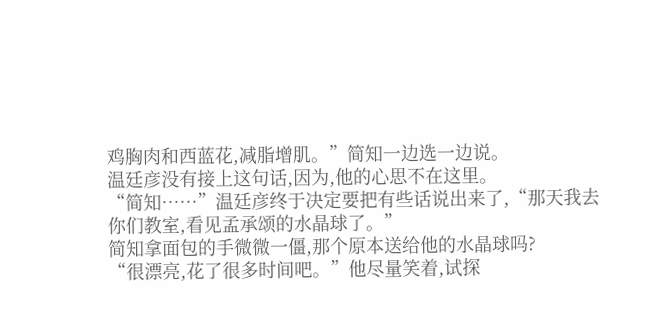鸡胸肉和西蓝花,减脂增肌。”简知一边选一边说。
温廷彦没有接上这句话,因为,他的心思不在这里。
“简知……”温廷彦终于决定要把有些话说出来了,“那天我去你们教室,看见孟承颂的水晶球了。”
简知拿面包的手微微一僵,那个原本送给他的水晶球吗?
“很漂亮,花了很多时间吧。”他尽量笑着,试探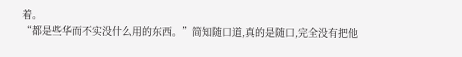着。
“都是些华而不实没什么用的东西。”简知随口道,真的是随口,完全没有把他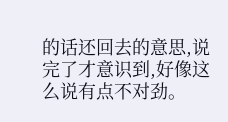的话还回去的意思,说完了才意识到,好像这么说有点不对劲。